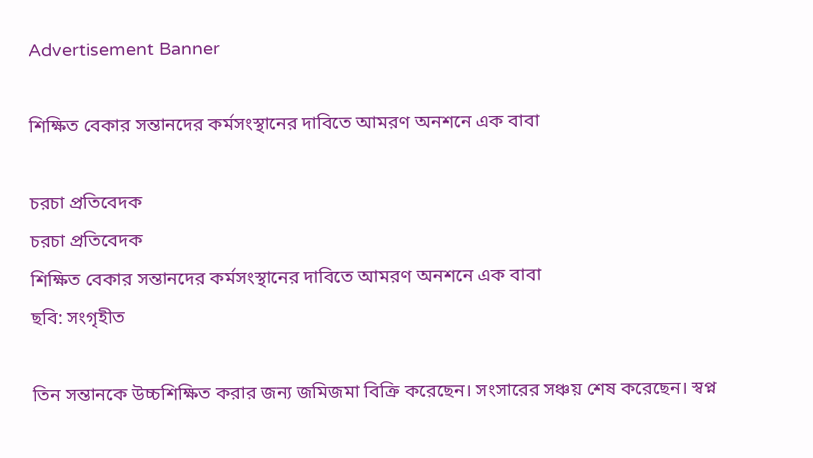Advertisement Banner

শিক্ষিত বেকার সন্তানদের কর্মসংস্থানের দাবিতে আমরণ অনশনে এক বাবা

চরচা প্রতিবেদক
চরচা প্রতিবেদক
শিক্ষিত বেকার সন্তানদের কর্মসংস্থানের দাবিতে আমরণ অনশনে এক বাবা
ছবি: সংগৃহীত

তিন সন্তানকে উচ্চশিক্ষিত করার জন্য জমিজমা বিক্রি করেছেন। সংসারের সঞ্চয় শেষ করেছেন। স্বপ্ন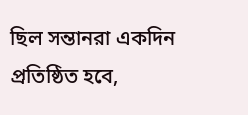ছিল সন্তানরা একদিন প্রতিষ্ঠিত হবে,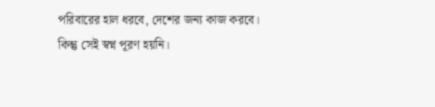পরিবারের হাল ধরবে, দেশের জন্য কাজ করবে। কিন্তু সেই স্বপ্ন পূরণ হয়নি।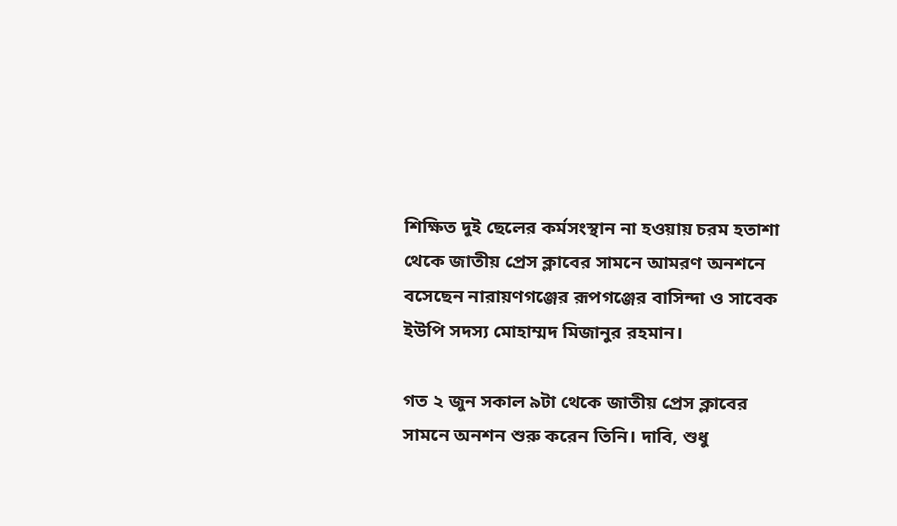শিক্ষিত দুই ছেলের কর্মসংস্থান না হওয়ায় চরম হতাশা থেকে জাতীয় প্রেস ক্লাবের সামনে আমরণ অনশনে বসেছেন নারায়ণগঞ্জের রূপগঞ্জের বাসিন্দা ও সাবেক ইউপি সদস্য মোহাম্মদ মিজানুর রহমান।

গত ২ জুন সকাল ৯টা থেকে জাতীয় প্রেস ক্লাবের সামনে অনশন শুরু করেন তিনি। দাবি, শুধু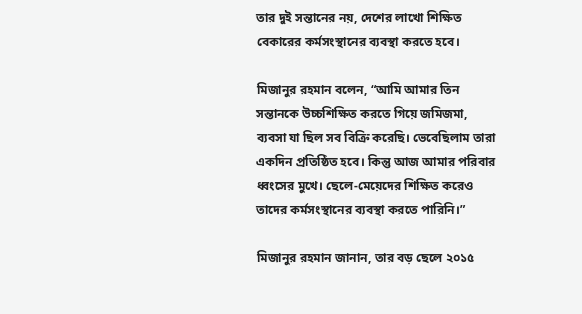তার দুই সন্তানের নয়, দেশের লাখো শিক্ষিত বেকারের কর্মসংস্থানের ব্যবস্থা করতে হবে।

মিজানুর রহমান বলেন, “আমি আমার তিন সন্তানকে উচ্চশিক্ষিত করতে গিয়ে জমিজমা, ব্যবসা যা ছিল সব বিক্রি করেছি। ভেবেছিলাম তারা একদিন প্রতিষ্ঠিত হবে। কিন্তু আজ আমার পরিবার ধ্বংসের মুখে। ছেলে-মেয়েদের শিক্ষিত করেও তাদের কর্মসংস্থানের ব্যবস্থা করতে পারিনি।”

মিজানুর রহমান জানান, তার বড় ছেলে ২০১৫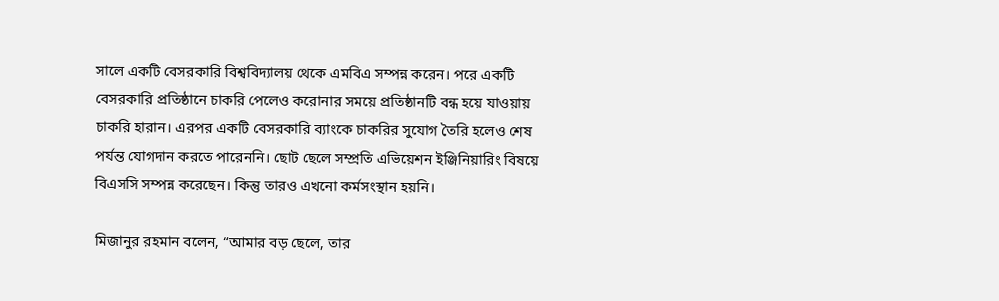সালে একটি বেসরকারি বিশ্ববিদ্যালয় থেকে এমবিএ সম্পন্ন করেন। পরে একটি বেসরকারি প্রতিষ্ঠানে চাকরি পেলেও করোনার সময়ে প্রতিষ্ঠানটি বন্ধ হয়ে যাওয়ায় চাকরি হারান। এরপর একটি বেসরকারি ব্যাংকে চাকরির সুযোগ তৈরি হলেও শেষ পর্যন্ত যোগদান করতে পারেননি। ছোট ছেলে সম্প্রতি এভিয়েশন ইঞ্জিনিয়ারিং বিষয়ে বিএসসি সম্পন্ন করেছেন। কিন্তু তারও এখনো কর্মসংস্থান হয়নি।

মিজানুর রহমান বলেন, “আমার বড় ছেলে, তার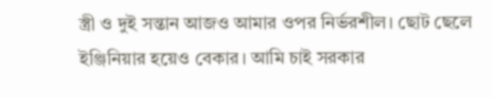স্ত্রী ও দুই সন্তান আজও আমার ওপর নির্ভরশীল। ছোট ছেলে ইঞ্জিনিয়ার হয়েও বেকার। আমি চাই সরকার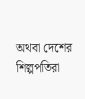অথবা দেশের শিল্পপতিরা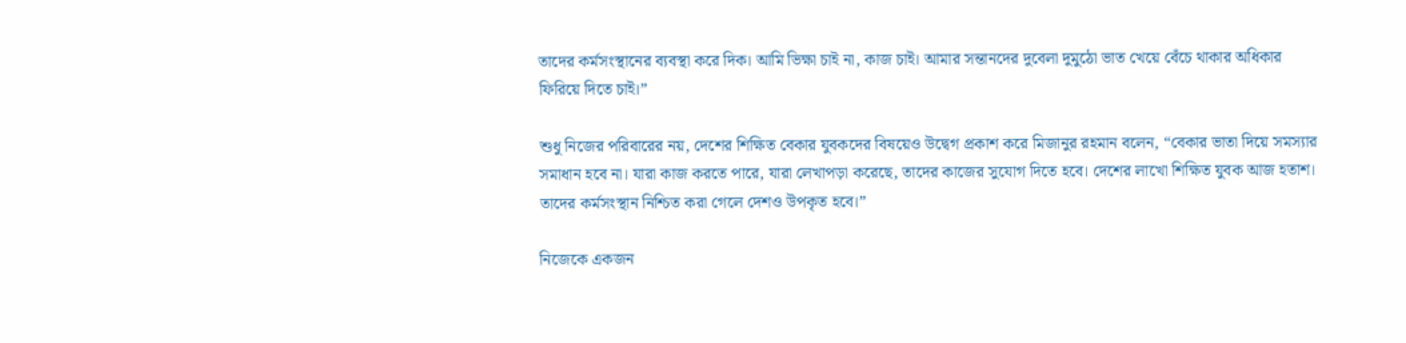তাদের কর্মসংস্থানের ব্যবস্থা করে দিক। আমি ভিক্ষা চাই না, কাজ চাই। আমার সন্তানদের দুবেলা দুমুঠো ভাত খেয়ে বেঁচে থাকার অধিকার ফিরিয়ে দিতে চাই।”

শুধু নিজের পরিবারের নয়, দেশের শিক্ষিত বেকার যুবকদের বিষয়েও উদ্বেগ প্রকাশ করে মিজানুর রহমান বলেন, “বেকার ভাতা দিয়ে সমস্যার সমাধান হবে না। যারা কাজ করতে পারে, যারা লেখাপড়া করেছে, তাদের কাজের সুযোগ দিতে হবে। দেশের লাখো শিক্ষিত যুবক আজ হতাশ। তাদের কর্মসংস্থান নিশ্চিত করা গেলে দেশও উপকৃত হবে।”

নিজেকে একজন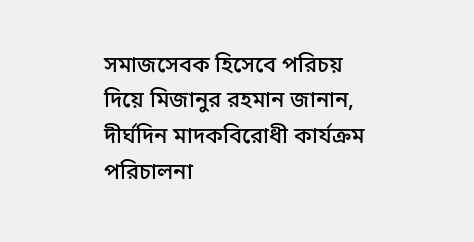সমাজসেবক হিসেবে পরিচয় দিয়ে মিজানুর রহমান জানান, দীর্ঘদিন মাদকবিরোধী কার্যক্রম পরিচালনা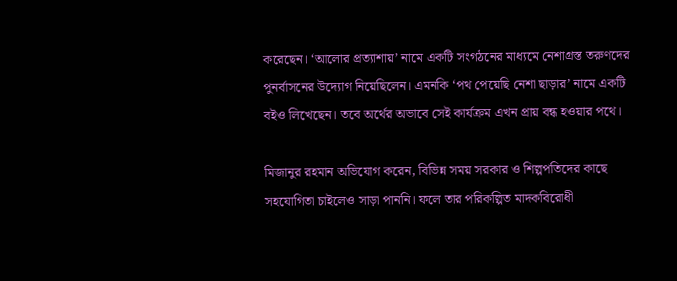করেছেন। ‘আলোর প্রত্যাশায়’ নামে একটি সংগঠনের মাধ্যমে নেশাগ্রস্ত তরুণদের পুনর্বাসনের উদ্যোগ নিয়েছিলেন। এমনকি ‘পথ পেয়েছি নেশা ছাড়ার’ নামে একটি বইও লিখেছেন। তবে অর্থের অভাবে সেই কার্যক্রম এখন প্রায় বন্ধ হওয়ার পথে।

মিজানুর রহমান অভিযোগ করেন, বিভিন্ন সময় সরকার ও শিল্পপতিদের কাছে সহযোগিতা চাইলেও সাড়া পাননি। ফলে তার পরিকল্পিত মাদকবিরোধী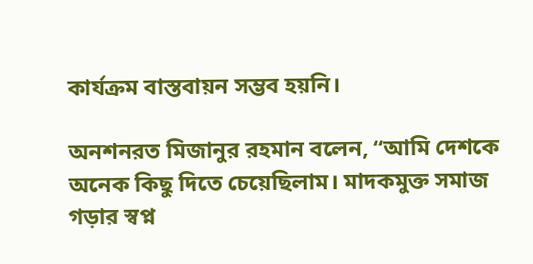কার্যক্রম বাস্তবায়ন সম্ভব হয়নি।

অনশনরত মিজানুর রহমান বলেন, “আমি দেশকে অনেক কিছু দিতে চেয়েছিলাম। মাদকমুক্ত সমাজ গড়ার স্বপ্ন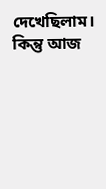দেখেছিলাম। কিন্তু আজ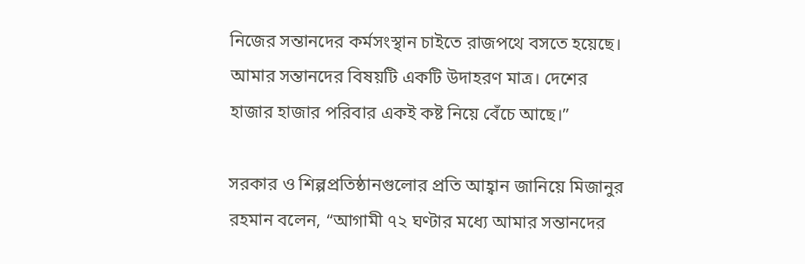নিজের সন্তানদের কর্মসংস্থান চাইতে রাজপথে বসতে হয়েছে। আমার সন্তানদের বিষয়টি একটি উদাহরণ মাত্র। দেশের হাজার হাজার পরিবার একই কষ্ট নিয়ে বেঁচে আছে।”

সরকার ও শিল্পপ্রতিষ্ঠানগুলোর প্রতি আহ্বান জানিয়ে মিজানুর রহমান বলেন, “আগামী ৭২ ঘণ্টার মধ্যে আমার সন্তানদের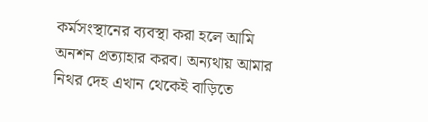কর্মসংস্থানের ব্যবস্থা করা হলে আমি অনশন প্রত্যাহার করব। অন্যথায় আমার নিথর দেহ এখান থেকেই বাড়িতে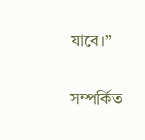যাবে।”

সম্পর্কিত